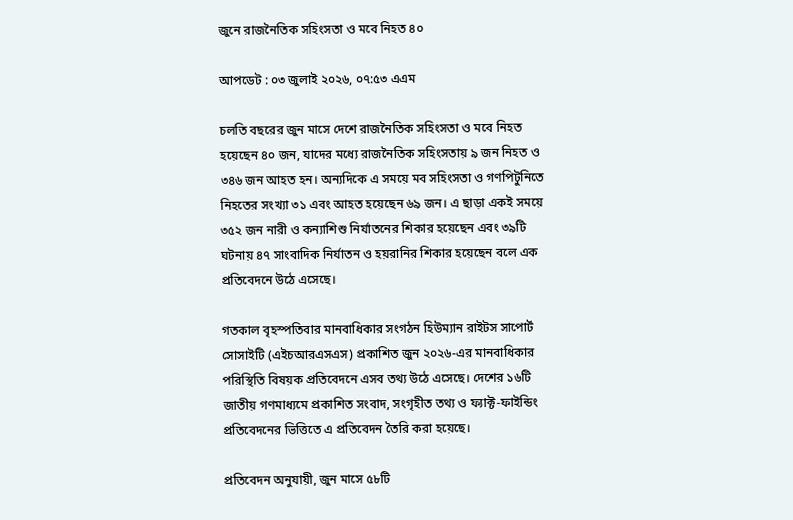জুনে রাজনৈতিক সহিংসতা ও মবে নিহত ৪০

আপডেট : ০৩ জুলাই ২০২৬, ০৭:৫৩ এএম

চলতি বছরের জুন মাসে দেশে রাজনৈতিক সহিংসতা ও মবে নিহত হয়েছেন ৪০ জন, যাদের মধ্যে রাজনৈতিক সহিংসতায় ৯ জন নিহত ও ৩৪৬ জন আহত হন। অন্যদিকে এ সময়ে মব সহিংসতা ও গণপিটুনিতে নিহতের সংখ্যা ৩১ এবং আহত হয়েছেন ৬৯ জন। এ ছাড়া একই সময়ে ৩৫২ জন নারী ও কন্যাশিশু নির্যাতনের শিকার হয়েছেন এবং ৩৯টি ঘটনায় ৪৭ সাংবাদিক নির্যাতন ও হয়রানির শিকার হয়েছেন বলে এক প্রতিবেদনে উঠে এসেছে।

গতকাল বৃহস্পতিবার মানবাধিকার সংগঠন হিউম্যান রাইটস সাপোর্ট সোসাইটি (এইচআরএসএস) প্রকাশিত জুন ২০২৬-এর মানবাধিকার পরিস্থিতি বিষয়ক প্রতিবেদনে এসব তথ্য উঠে এসেছে। দেশের ১৬টি জাতীয় গণমাধ্যমে প্রকাশিত সংবাদ, সংগৃহীত তথ্য ও ফ্যাক্ট-ফাইন্ডিং প্রতিবেদনের ভিত্তিতে এ প্রতিবেদন তৈরি করা হয়েছে।

প্রতিবেদন অনুযায়ী, জুন মাসে ৫৮টি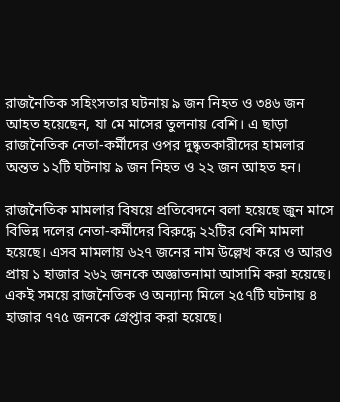রাজনৈতিক সহিংসতার ঘটনায় ৯ জন নিহত ও ৩৪৬ জন আহত হয়েছেন, যা মে মাসের তুলনায় বেশি। এ ছাড়া রাজনৈতিক নেতা-কর্মীদের ওপর দুষ্কৃতকারীদের হামলার অন্তত ১২টি ঘটনায় ৯ জন নিহত ও ২২ জন আহত হন।

রাজনৈতিক মামলার বিষয়ে প্রতিবেদনে বলা হয়েছে জুন মাসে বিভিন্ন দলের নেতা-কর্মীদের বিরুদ্ধে ২২টির বেশি মামলা হয়েছে। এসব মামলায় ৬২৭ জনের নাম উল্লেখ করে ও আরও প্রায় ১ হাজার ২৬২ জনকে অজ্ঞাতনামা আসামি করা হয়েছে। একই সময়ে রাজনৈতিক ও অন্যান্য মিলে ২৫৭টি ঘটনায় ৪ হাজার ৭৭৫ জনকে গ্রেপ্তার করা হয়েছে।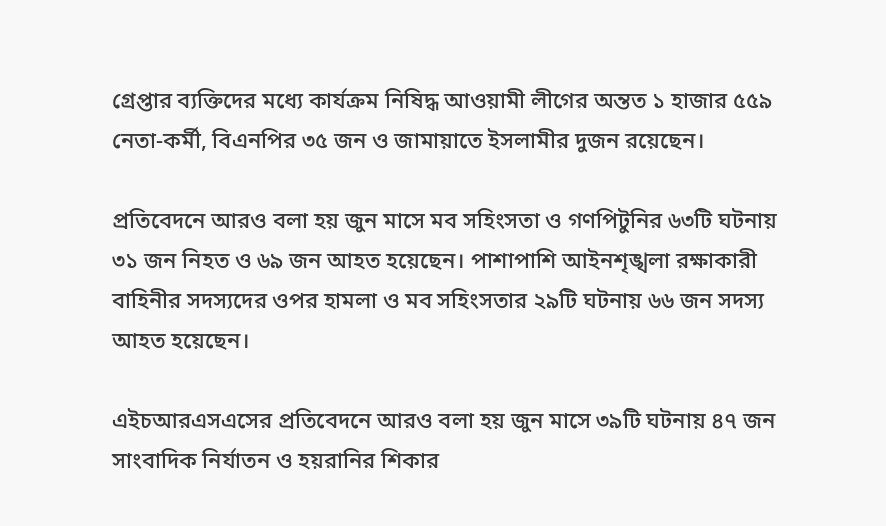গ্রেপ্তার ব্যক্তিদের মধ্যে কার্যক্রম নিষিদ্ধ আওয়ামী লীগের অন্তত ১ হাজার ৫৫৯ নেতা-কর্মী, বিএনপির ৩৫ জন ও জামায়াতে ইসলামীর দুজন রয়েছেন।

প্রতিবেদনে আরও বলা হয় জুন মাসে মব সহিংসতা ও গণপিটুনির ৬৩টি ঘটনায় ৩১ জন নিহত ও ৬৯ জন আহত হয়েছেন। পাশাপাশি আইনশৃঙ্খলা রক্ষাকারী বাহিনীর সদস্যদের ওপর হামলা ও মব সহিংসতার ২৯টি ঘটনায় ৬৬ জন সদস্য আহত হয়েছেন।

এইচআরএসএসের প্রতিবেদনে আরও বলা হয় জুন মাসে ৩৯টি ঘটনায় ৪৭ জন সাংবাদিক নির্যাতন ও হয়রানির শিকার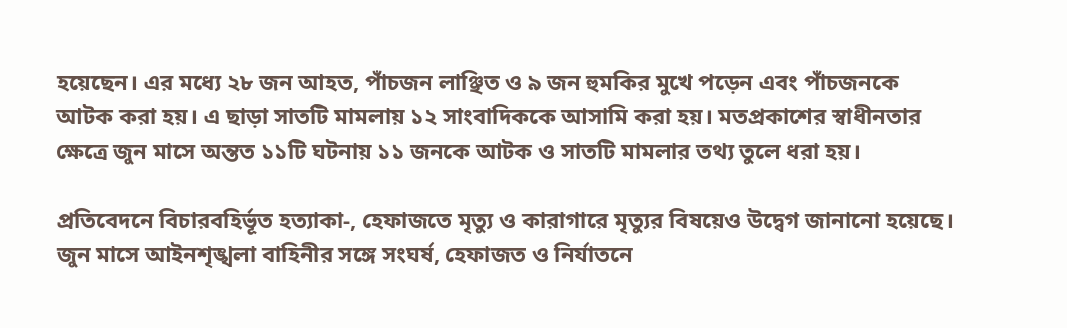হয়েছেন। এর মধ্যে ২৮ জন আহত, পাঁচজন লাঞ্ছিত ও ৯ জন হুমকির মুখে পড়েন এবং পাঁচজনকে আটক করা হয়। এ ছাড়া সাতটি মামলায় ১২ সাংবাদিককে আসামি করা হয়। মতপ্রকাশের স্বাধীনতার ক্ষেত্রে জুন মাসে অন্তত ১১টি ঘটনায় ১১ জনকে আটক ও সাতটি মামলার তথ্য তুলে ধরা হয়।

প্রতিবেদনে বিচারবহির্ভূত হত্যাকা-, হেফাজতে মৃত্যু ও কারাগারে মৃত্যুর বিষয়েও উদ্বেগ জানানো হয়েছে। জুন মাসে আইনশৃঙ্খলা বাহিনীর সঙ্গে সংঘর্ষ, হেফাজত ও নির্যাতনে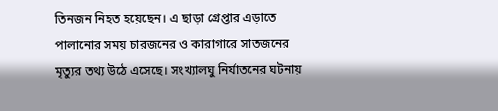তিনজন নিহত হয়েছেন। এ ছাড়া গ্রেপ্তার এড়াতে পালানোর সময় চারজনের ও কারাগারে সাতজনের মৃত্যুর তথ্য উঠে এসেছে। সংখ্যালঘু নির্যাতনের ঘটনায়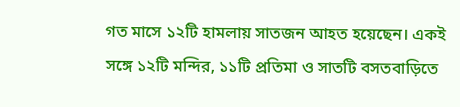গত মাসে ১২টি হামলায় সাতজন আহত হয়েছেন। একই সঙ্গে ১২টি মন্দির, ১১টি প্রতিমা ও সাতটি বসতবাড়িতে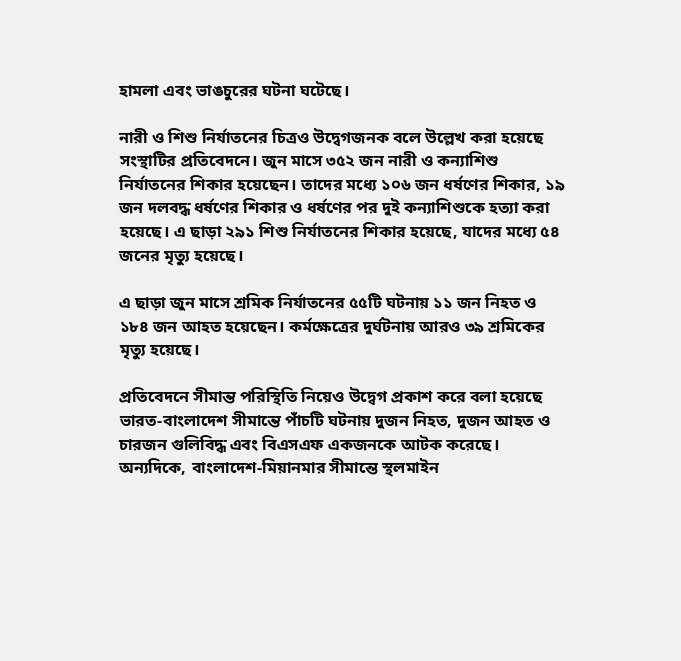হামলা এবং ভাঙচুরের ঘটনা ঘটেছে।

নারী ও শিশু নির্যাতনের চিত্রও উদ্বেগজনক বলে উল্লেখ করা হয়েছে সংস্থাটির প্রতিবেদনে। জুন মাসে ৩৫২ জন নারী ও কন্যাশিশু নির্যাতনের শিকার হয়েছেন। তাদের মধ্যে ১০৬ জন ধর্ষণের শিকার, ১৯ জন দলবদ্ধ ধর্ষণের শিকার ও ধর্ষণের পর দুই কন্যাশিশুকে হত্যা করা হয়েছে। এ ছাড়া ২৯১ শিশু নির্যাতনের শিকার হয়েছে, যাদের মধ্যে ৫৪ জনের মৃত্যু হয়েছে।

এ ছাড়া জুন মাসে শ্রমিক নির্যাতনের ৫৫টি ঘটনায় ১১ জন নিহত ও ১৮৪ জন আহত হয়েছেন। কর্মক্ষেত্রের দুর্ঘটনায় আরও ৩৯ শ্রমিকের মৃত্যু হয়েছে।

প্রতিবেদনে সীমান্ত পরিস্থিতি নিয়েও উদ্বেগ প্রকাশ করে বলা হয়েছে ভারত-বাংলাদেশ সীমান্তে পাঁচটি ঘটনায় দুজন নিহত, দুজন আহত ও চারজন গুলিবিদ্ধ এবং বিএসএফ একজনকে আটক করেছে। অন্যদিকে, বাংলাদেশ-মিয়ানমার সীমান্তে স্থলমাইন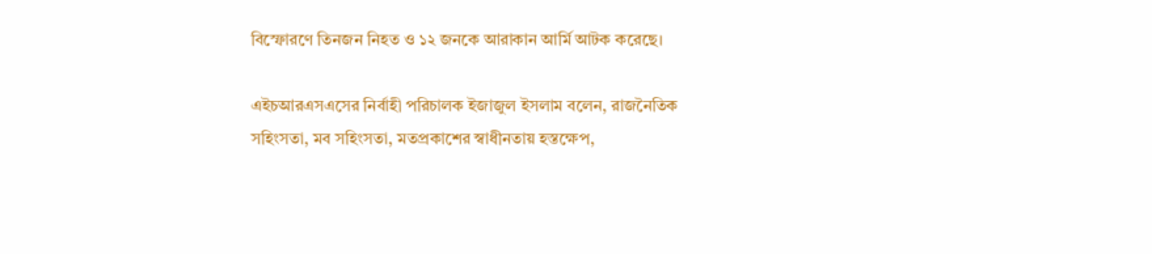বিস্ফোরণে তিনজন নিহত ও ১২ জনকে আরাকান আর্মি আটক করেছে।

এইচআরএসএসের নির্বাহী পরিচালক ইজাজুল ইসলাম বলেন, রাজনৈতিক সহিংসতা, মব সহিংসতা, মতপ্রকাশের স্বাধীনতায় হস্তক্ষেপ,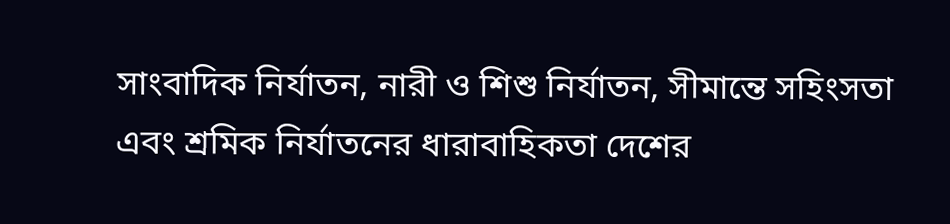সাংবাদিক নির্যাতন, নারী ও শিশু নির্যাতন, সীমান্তে সহিংসতা এবং শ্রমিক নির্যাতনের ধারাবাহিকতা দেশের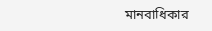মানবাধিকার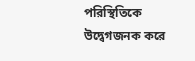পরিস্থিতিকে উদ্বেগজনক করে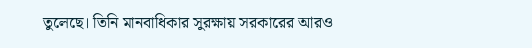তুলেছে। তিনি মানবাধিকার সুরক্ষায় সরকারের আরও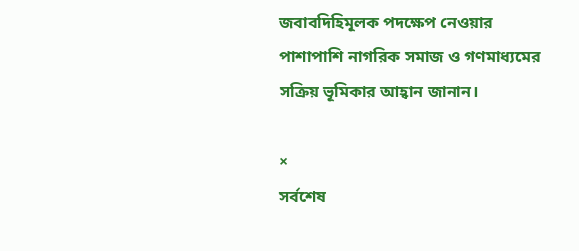জবাবদিহিমূলক পদক্ষেপ নেওয়ার পাশাপাশি নাগরিক সমাজ ও গণমাধ্যমের সক্রিয় ভূমিকার আহ্বান জানান।

×
সর্বশেষ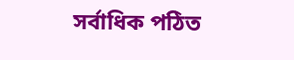সর্বাধিক পঠিত